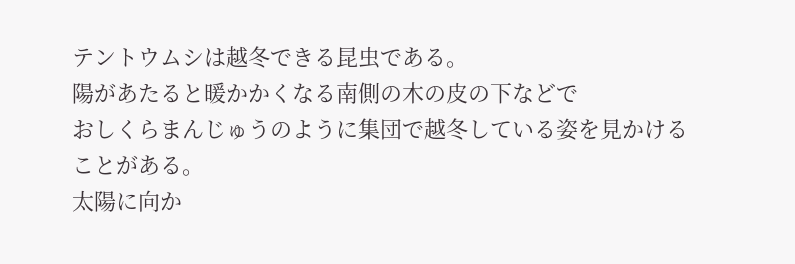テントウムシは越冬できる昆虫である。
陽があたると暖かかくなる南側の木の皮の下などで
おしくらまんじゅうのように集団で越冬している姿を見かけることがある。
太陽に向か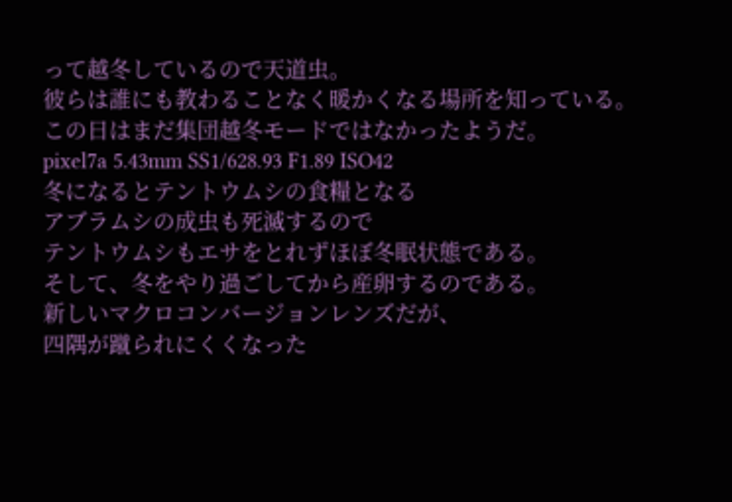って越冬しているので天道虫。
彼らは誰にも教わることなく暖かくなる場所を知っている。
この日はまだ集団越冬モードではなかったようだ。
pixel7a 5.43mm SS1/628.93 F1.89 ISO42
冬になるとテントウムシの食糧となる
アブラムシの成虫も死滅するので
テントウムシもエサをとれずほぼ冬眠状態である。
そして、冬をやり過ごしてから産卵するのである。
新しいマクロコンバージョンレンズだが、
四隅が蹴られにくくなった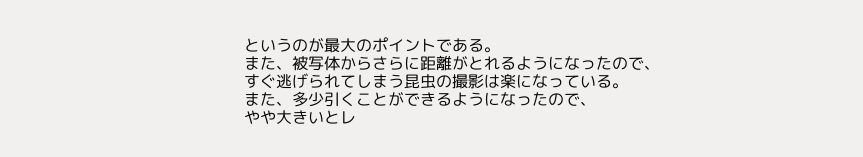というのが最大のポイントである。
また、被写体からさらに距離がとれるようになったので、
すぐ逃げられてしまう昆虫の撮影は楽になっている。
また、多少引くことができるようになったので、
やや大きいとレ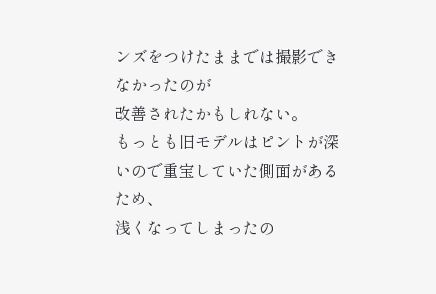ンズをつけたままでは撮影できなかったのが
改善されたかもしれない。
もっとも旧モデルはピントが深いので重宝していた側面があるため、
浅くなってしまったの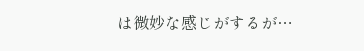は微妙な感じがするが…